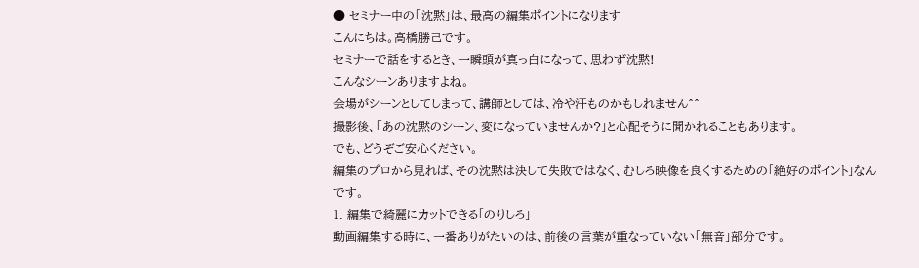● セミナー中の「沈黙」は、最高の編集ポイントになります
こんにちは。高橋勝己です。
セミナーで話をするとき、一瞬頭が真っ白になって、思わず沈黙!
こんなシーンありますよね。
会場がシーンとしてしまって、講師としては、冷や汗ものかもしれません^^
撮影後、「あの沈黙のシーン、変になっていませんか?」と心配そうに聞かれることもあります。
でも、どうぞご安心ください。
編集のプロから見れば、その沈黙は決して失敗ではなく、むしろ映像を良くするための「絶好のポイント」なんです。
1. 編集で綺麗にカットできる「のりしろ」
動画編集する時に、一番ありがたいのは、前後の言葉が重なっていない「無音」部分です。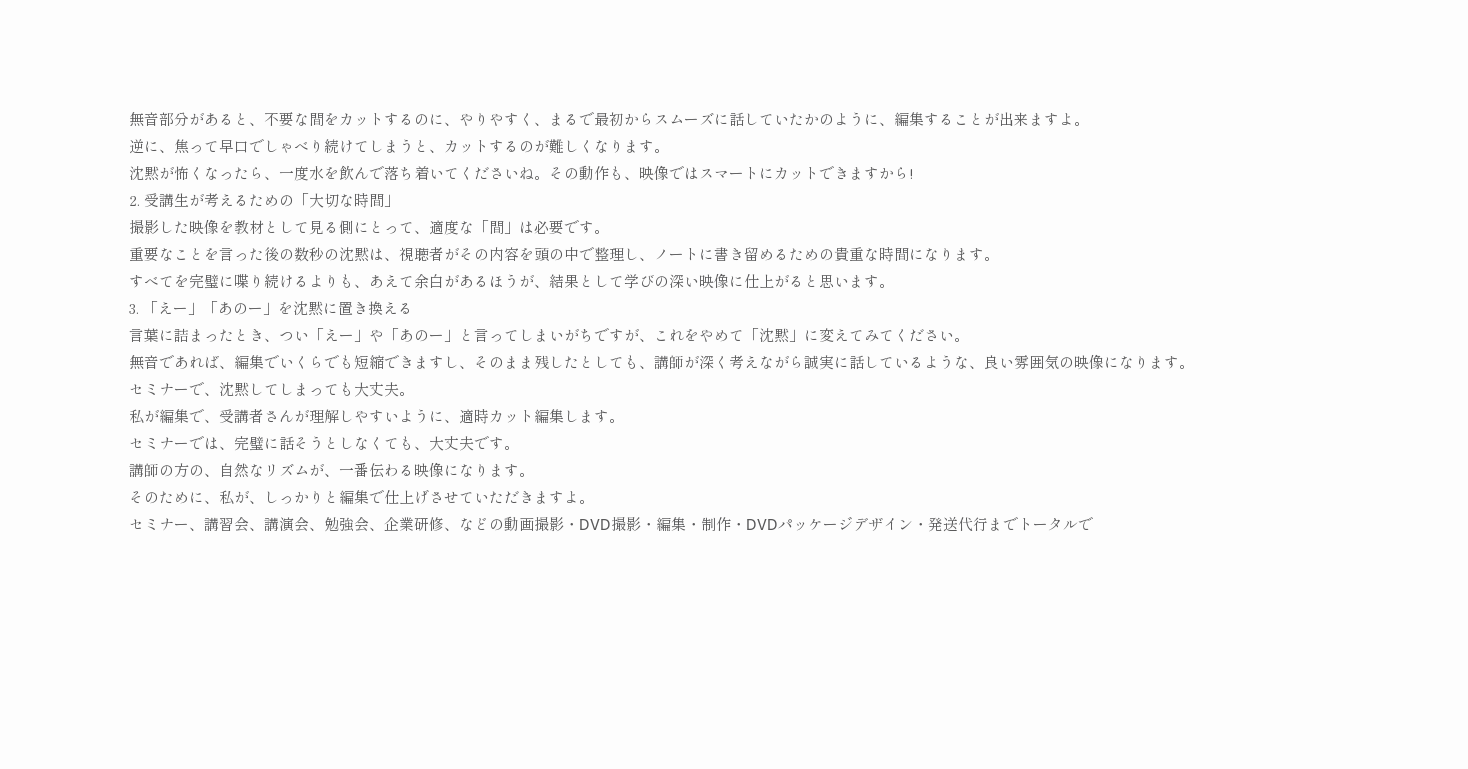無音部分があると、不要な間をカットするのに、やりやすく、まるで最初からスムーズに話していたかのように、編集することが出来ますよ。
逆に、焦って早口でしゃべり続けてしまうと、カットするのが難しくなります。
沈黙が怖くなったら、一度水を飲んで落ち着いてくださいね。その動作も、映像ではスマートにカットできますから!
2. 受講生が考えるための「大切な時間」
撮影した映像を教材として見る側にとって、適度な「間」は必要です。
重要なことを言った後の数秒の沈黙は、視聴者がその内容を頭の中で整理し、ノートに書き留めるための貴重な時間になります。
すべてを完璧に喋り続けるよりも、あえて余白があるほうが、結果として学びの深い映像に仕上がると思います。
3. 「えー」「あのー」を沈黙に置き換える
言葉に詰まったとき、つい「えー」や「あのー」と言ってしまいがちですが、これをやめて「沈黙」に変えてみてください。
無音であれば、編集でいくらでも短縮できますし、そのまま残したとしても、講師が深く考えながら誠実に話しているような、良い雰囲気の映像になります。
セミナーで、沈黙してしまっても大丈夫。
私が編集で、受講者さんが理解しやすいように、適時カット編集します。
セミナーでは、完璧に話そうとしなくても、大丈夫です。
講師の方の、自然なリズムが、一番伝わる映像になります。
そのために、私が、しっかりと編集で仕上げさせていただきますよ。
セミナー、講習会、講演会、勉強会、企業研修、などの動画撮影・DVD撮影・編集・制作・DVDパッケージデザイン・発送代行までトータルで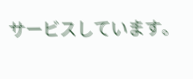サービスしています。